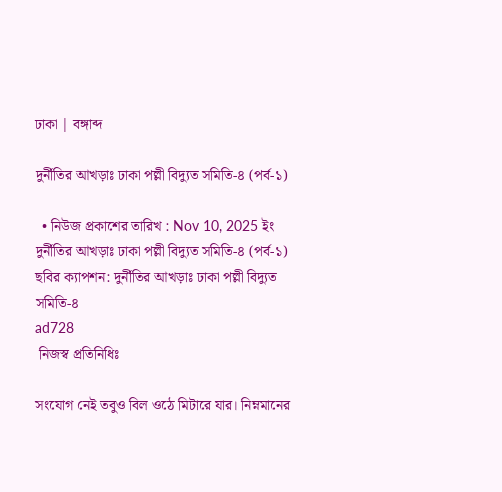ঢাকা | বঙ্গাব্দ

দুর্নীতির আখড়াঃ ঢাকা পল্লী বিদ্যুত সমিতি-৪ (পর্ব-১)

  • নিউজ প্রকাশের তারিখ : Nov 10, 2025 ইং
দুর্নীতির আখড়াঃ ঢাকা পল্লী বিদ্যুত সমিতি-৪ (পর্ব-১) ছবির ক্যাপশন: দুর্নীতির আখড়াঃ ঢাকা পল্লী বিদ্যুত সমিতি-৪
ad728
 নিজস্ব প্রতিনিধিঃ

সংযোগ নেই তবুও বিল ওঠে মিটারে যার। নিম্নমানের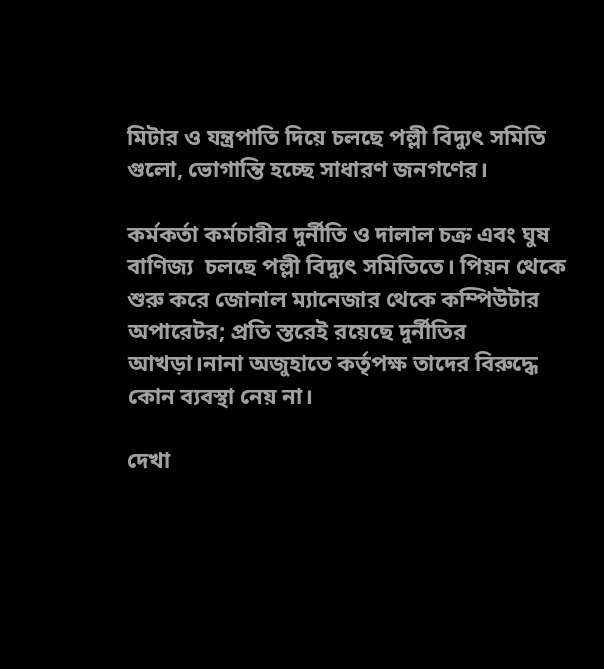মিটার ও যন্ত্রপাতি দিয়ে চলছে পল্লী বিদ্যুৎ সমিতি গুলো, ভোগান্তি হচ্ছে সাধারণ জনগণের।

কর্মকর্তা কর্মচারীর দুর্নীতি ও দালাল চক্র এবং ঘুষ বাণিজ্য  চলছে পল্লী বিদ্যুৎ সমিতিতে। পিয়ন থেকে শুরু করে জোনাল ম্যানেজার থেকে কম্পিউটার অপারেটর; প্রতি স্তরেই রয়েছে দুর্নীতির আখড়া।নানা অজুহাতে কর্তৃপক্ষ তাদের বিরুদ্ধে কোন ব্যবস্থা নেয় না।

দেখা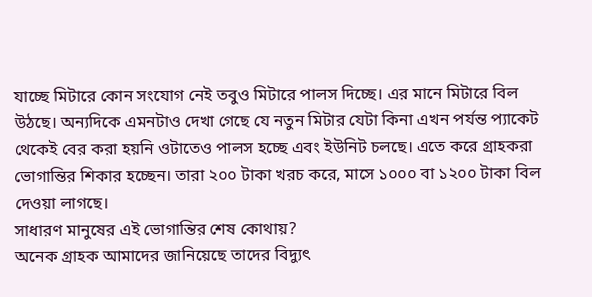যাচ্ছে মিটারে কোন সংযোগ নেই তবুও মিটারে পালস দিচ্ছে। এর মানে মিটারে বিল উঠছে। অন্যদিকে এমনটাও দেখা গেছে যে নতুন মিটার যেটা কিনা এখন পর্যন্ত প্যাকেট থেকেই বের করা হয়নি ওটাতেও পালস হচ্ছে এবং ইউনিট চলছে। এতে করে গ্রাহকরা ভোগান্তির শিকার হচ্ছেন। তারা ২০০ টাকা খরচ করে, মাসে ১০০০ বা ১২০০ টাকা বিল দেওয়া লাগছে।
সাধারণ মানুষের এই ভোগান্তির শেষ কোথায়?
অনেক গ্রাহক আমাদের জানিয়েছে তাদের বিদ্যুৎ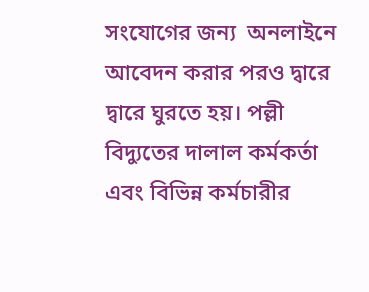সংযোগের জন্য  অনলাইনে আবেদন করার পরও দ্বারে দ্বারে ঘুরতে হয়। পল্লী বিদ্যুতের দালাল কর্মকর্তা এবং বিভিন্ন কর্মচারীর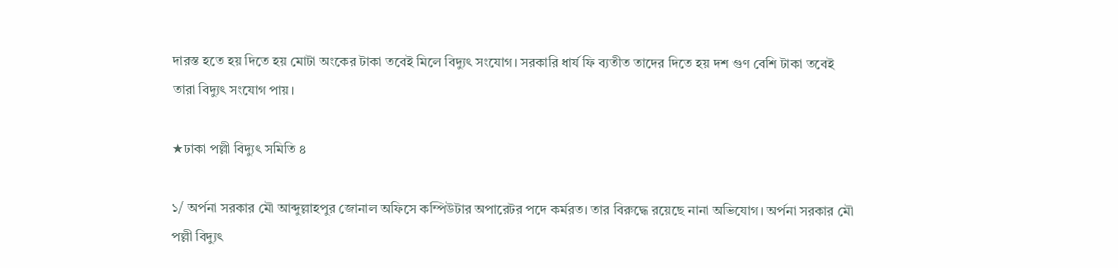দারস্ত হতে হয় দিতে হয় মোটা অংকের টাকা তবেই মিলে বিদ্যুৎ সংযোগ। সরকারি ধার্য ফি ব্যতীত তাদের দিতে হয় দশ গুণ বেশি টাকা তবেই তারা বিদ্যুৎ সংযোগ পায়।

★ঢাকা পল্লী বিদ্যুৎ সমিতি ৪

১/ অর্পনা সরকার মৌ আব্দুল্লাহপুর জোনাল অফিসে কম্পিউটার অপারেটর পদে কর্মরত। তার বিরুদ্ধে রয়েছে নানা অভিযোগ। অর্পনা সরকার মৌ পল্লী বিদ্যুৎ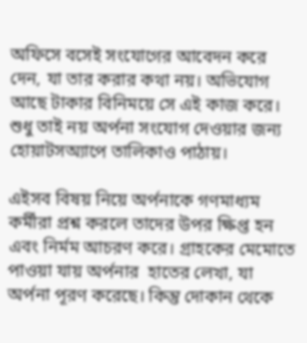অফিসে বসেই সংযোগের আবেদন করে দেন, যা তার করার কথা নয়। অভিযোগ আছে টাকার বিনিময়ে সে এই কাজ করে। শুধু তাই নয় অর্পনা সংযোগ দেওয়ার জন্য হোয়াটসঅ্যাপে তালিকাও পাঠায়।

এইসব বিষয় নিয়ে অর্পনাকে গণমাধ্যম কর্মীরা প্রশ্ন করলে তাদের উপর ক্ষিপ্ত হন এবং নির্মম আচরণ করে। গ্রাহকের মেমোতে পাওয়া যায় অর্পনার  হাতের লেখা, যা অর্পনা পূরণ করেছে। কিন্তু দোকান থেকে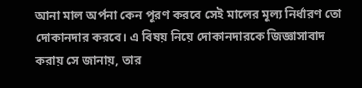আনা মাল অর্পনা কেন পূরণ করবে সেই মালের মূল্য নির্ধারণ তো দোকানদার করবে। এ বিষয় নিয়ে দোকানদারকে জিজ্ঞাসাবাদ করায় সে জানায়, তার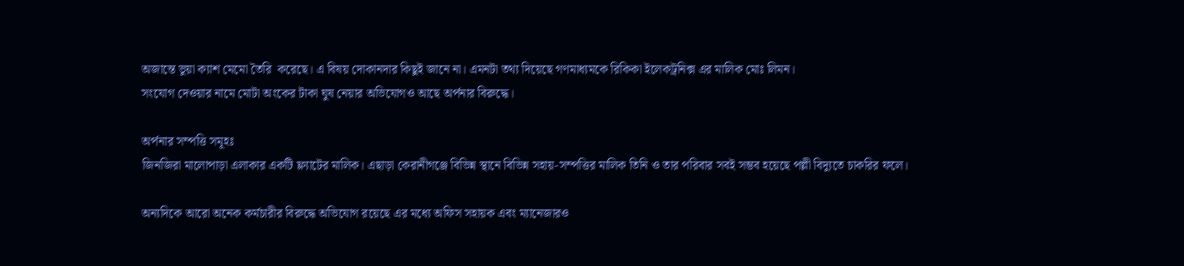অজান্তে ভুয়া ক্যাশ মেমো তৈরি  করেছে। এ বিষয় দোকানদার কিছুই জানে না। এমনটা তথ্য দিয়েছে গণমাধ্যমকে রিকিকা ইলেকট্রনিক্স এর মালিক মোঃ লিমন।
সংযোগ দেওয়ার নামে মোটা অংকের টাকা ঘুষ নেয়ার অভিযোগও আছে অর্পনার বিরুদ্ধে।

অর্পনার সম্পত্তি সমূহঃ
জিনজিরা মালোপাড়া এলাকার একটি ফ্ল্যাটের মালিক। এছাড়া কেরানীগঞ্জে বিভিন্ন স্থানে বিভিন্ন সহায়-সম্পত্তির মালিক তিনি ও তার পরিবার সবই সম্ভব হয়েছে পল্লী বিদ্যুতে চাকরির ফলে।

অন্যদিকে আরো অনেক কর্মচারীর বিরুদ্ধে অভিযোগ রয়েছে এর মধ্যে অফিস সহায়ক এবং ম্যানেজারও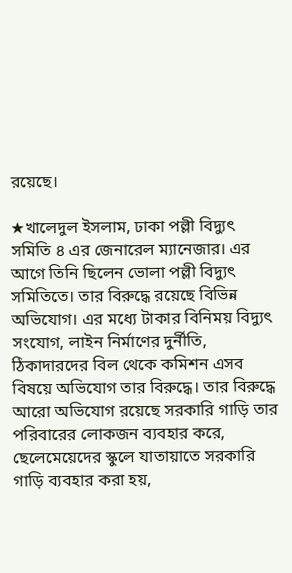রয়েছে।

★খালেদুল ইসলাম, ঢাকা পল্লী বিদ্যুৎ সমিতি ৪ এর জেনারেল ম্যানেজার। এর আগে তিনি ছিলেন ভোলা পল্লী বিদ্যুৎ সমিতিতে। তার বিরুদ্ধে রয়েছে বিভিন্ন অভিযোগ। এর মধ্যে টাকার বিনিময় বিদ্যুৎ সংযোগ, লাইন নির্মাণের দুর্নীতি, ঠিকাদারদের বিল থেকে কমিশন এসব বিষয়ে অভিযোগ তার বিরুদ্ধে। তার বিরুদ্ধে আরো অভিযোগ রয়েছে সরকারি গাড়ি তার পরিবারের লোকজন ব্যবহার করে,  ছেলেমেয়েদের স্কুলে যাতায়াতে সরকারি গাড়ি ব্যবহার করা হয়,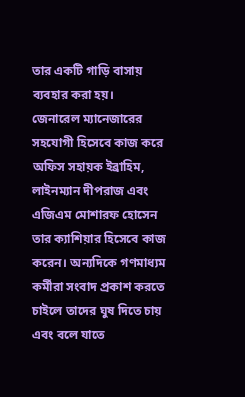তার একটি গাড়ি বাসায় ব্যবহার করা হয়।
জেনারেল ম্যানেজারের সহযোগী হিসেবে কাজ করে অফিস সহায়ক ইব্রাহিম, লাইনম্যান দীপরাজ এবং এজিএম মোশারফ হোসেন তার ক্যাশিয়ার হিসেবে কাজ করেন। অন্যদিকে গণমাধ্যম কর্মীরা সংবাদ প্রকাশ করতে চাইলে তাদের ঘুষ দিতে চায় এবং বলে যাতে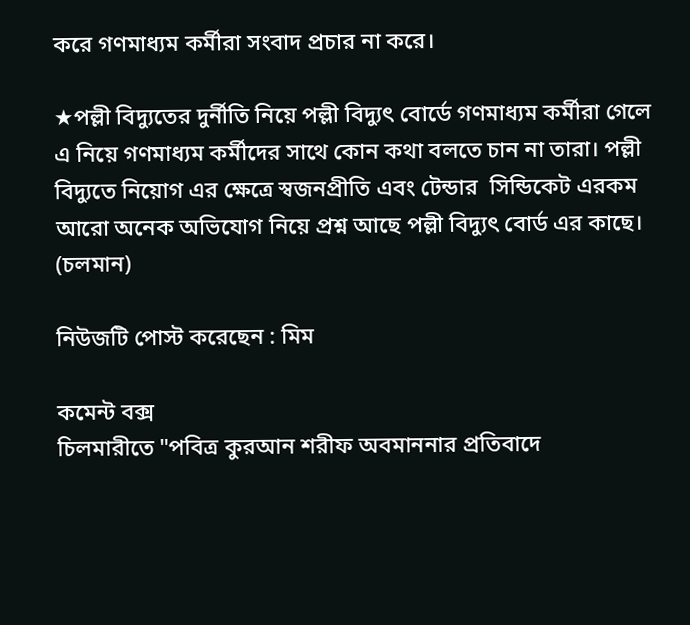করে গণমাধ্যম কর্মীরা সংবাদ প্রচার না করে।

★পল্লী বিদ্যুতের দুর্নীতি নিয়ে পল্লী বিদ্যুৎ বোর্ডে গণমাধ্যম কর্মীরা গেলে এ নিয়ে গণমাধ্যম কর্মীদের সাথে কোন কথা বলতে চান না তারা। পল্লী বিদ্যুতে নিয়োগ এর ক্ষেত্রে স্বজনপ্রীতি এবং টেন্ডার  সিন্ডিকেট এরকম আরো অনেক অভিযোগ নিয়ে প্রশ্ন আছে পল্লী বিদ্যুৎ বোর্ড এর কাছে।
(চলমান)

নিউজটি পোস্ট করেছেন : মিম

কমেন্ট বক্স
চিলমারীতে "পবিত্র কুরআন শরীফ অবমাননার প্রতিবাদে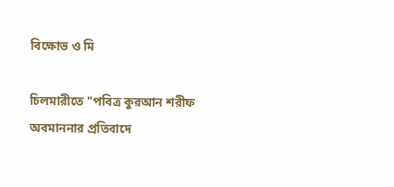বিক্ষোভ ও মি

চিলমারীতে "পবিত্র কুরআন শরীফ অবমাননার প্রতিবাদে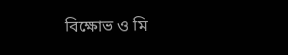বিক্ষোভ ও মি